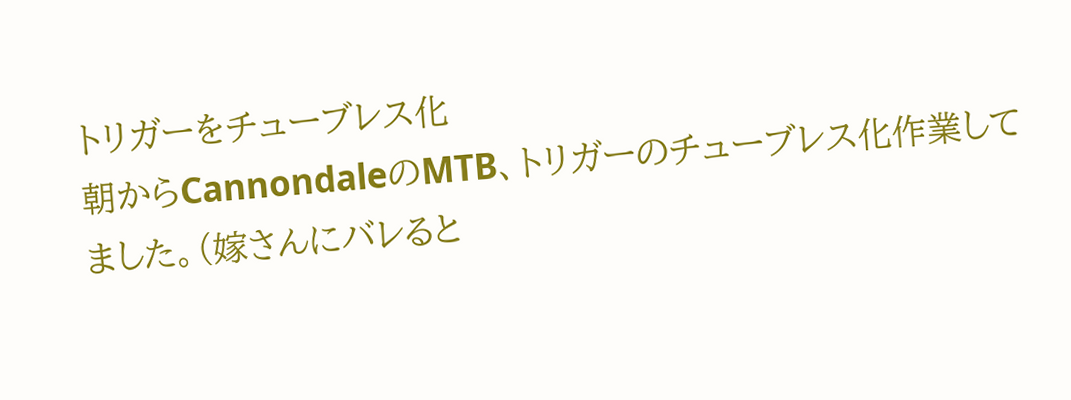トリガーをチューブレス化
朝からCannondaleのMTB、トリガーのチューブレス化作業してました。(嫁さんにバレると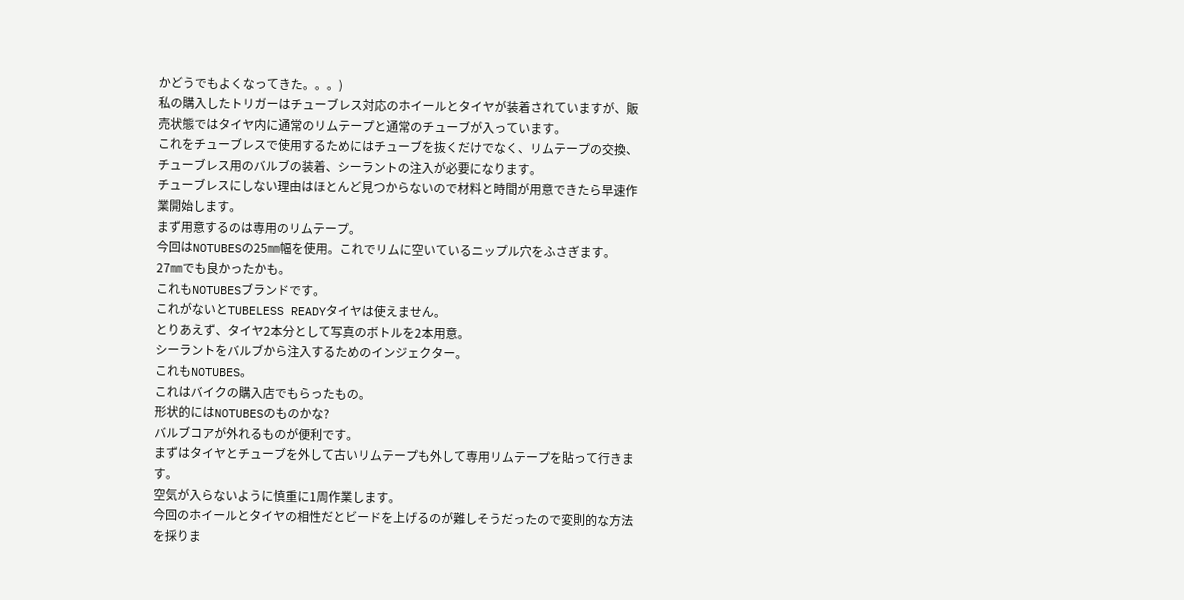かどうでもよくなってきた。。。)
私の購入したトリガーはチューブレス対応のホイールとタイヤが装着されていますが、販売状態ではタイヤ内に通常のリムテープと通常のチューブが入っています。
これをチューブレスで使用するためにはチューブを抜くだけでなく、リムテープの交換、チューブレス用のバルブの装着、シーラントの注入が必要になります。
チューブレスにしない理由はほとんど見つからないので材料と時間が用意できたら早速作業開始します。
まず用意するのは専用のリムテープ。
今回はNOTUBESの25㎜幅を使用。これでリムに空いているニップル穴をふさぎます。
27㎜でも良かったかも。
これもNOTUBESブランドです。
これがないとTUBELESS READYタイヤは使えません。
とりあえず、タイヤ2本分として写真のボトルを2本用意。
シーラントをバルブから注入するためのインジェクター。
これもNOTUBES。
これはバイクの購入店でもらったもの。
形状的にはNOTUBESのものかな?
バルブコアが外れるものが便利です。
まずはタイヤとチューブを外して古いリムテープも外して専用リムテープを貼って行きます。
空気が入らないように慎重に1周作業します。
今回のホイールとタイヤの相性だとビードを上げるのが難しそうだったので変則的な方法を採りま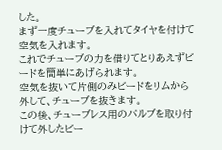した。
まず一度チューブを入れてタイヤを付けて空気を入れます。
これでチューブの力を借りてとりあえずビードを簡単にあげられます。
空気を抜いて片側のみビードをリムから外して、チューブを抜きます。
この後、チューブレス用のバルブを取り付けて外したビー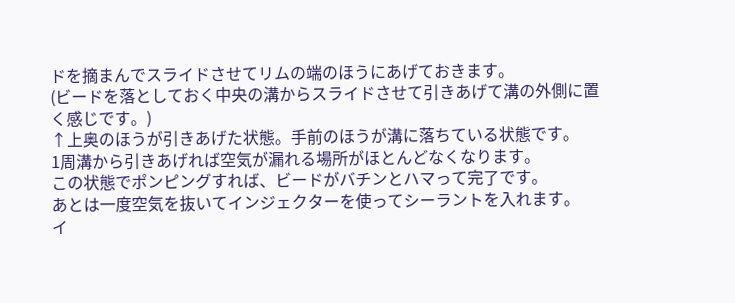ドを摘まんでスライドさせてリムの端のほうにあげておきます。
(ビードを落としておく中央の溝からスライドさせて引きあげて溝の外側に置く感じです。)
↑上奥のほうが引きあげた状態。手前のほうが溝に落ちている状態です。
1周溝から引きあげれば空気が漏れる場所がほとんどなくなります。
この状態でポンピングすれば、ビードがバチンとハマって完了です。
あとは一度空気を抜いてインジェクターを使ってシーラントを入れます。
イ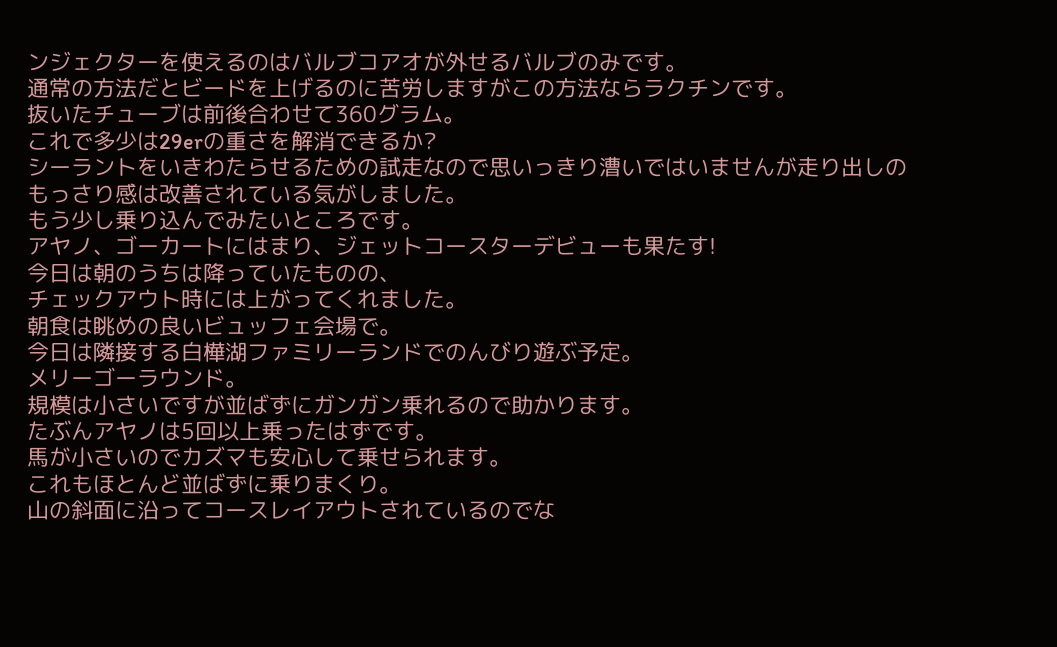ンジェクターを使えるのはバルブコアオが外せるバルブのみです。
通常の方法だとビードを上げるのに苦労しますがこの方法ならラクチンです。
抜いたチューブは前後合わせて360グラム。
これで多少は29erの重さを解消できるか?
シーラントをいきわたらせるための試走なので思いっきり漕いではいませんが走り出しのもっさり感は改善されている気がしました。
もう少し乗り込んでみたいところです。
アヤノ、ゴーカートにはまり、ジェットコースターデビューも果たす!
今日は朝のうちは降っていたものの、
チェックアウト時には上がってくれました。
朝食は眺めの良いビュッフェ会場で。
今日は隣接する白樺湖ファミリーランドでのんびり遊ぶ予定。
メリーゴーラウンド。
規模は小さいですが並ばずにガンガン乗れるので助かります。
たぶんアヤノは5回以上乗ったはずです。
馬が小さいのでカズマも安心して乗せられます。
これもほとんど並ばずに乗りまくり。
山の斜面に沿ってコースレイアウトされているのでな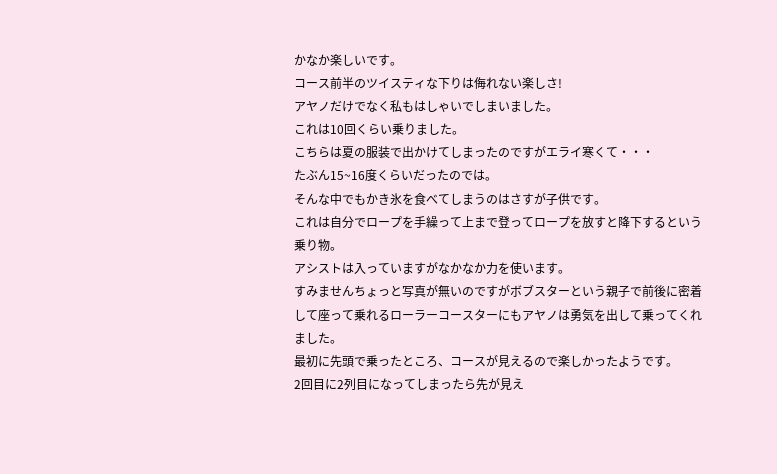かなか楽しいです。
コース前半のツイスティな下りは侮れない楽しさ!
アヤノだけでなく私もはしゃいでしまいました。
これは10回くらい乗りました。
こちらは夏の服装で出かけてしまったのですがエライ寒くて・・・
たぶん15~16度くらいだったのでは。
そんな中でもかき氷を食べてしまうのはさすが子供です。
これは自分でロープを手繰って上まで登ってロープを放すと降下するという乗り物。
アシストは入っていますがなかなか力を使います。
すみませんちょっと写真が無いのですがボブスターという親子で前後に密着して座って乗れるローラーコースターにもアヤノは勇気を出して乗ってくれました。
最初に先頭で乗ったところ、コースが見えるので楽しかったようです。
2回目に2列目になってしまったら先が見え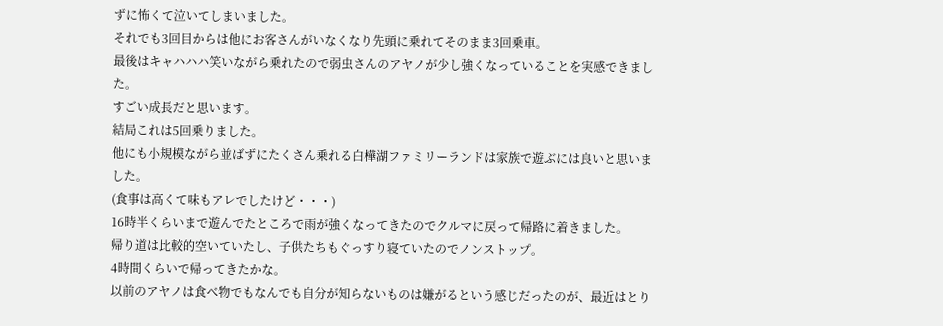ずに怖くて泣いてしまいました。
それでも3回目からは他にお客さんがいなくなり先頭に乗れてそのまま3回乗車。
最後はキャハハハ笑いながら乗れたので弱虫さんのアヤノが少し強くなっていることを実感できました。
すごい成長だと思います。
結局これは5回乗りました。
他にも小規模ながら並ばずにたくさん乗れる白樺湖ファミリーランドは家族で遊ぶには良いと思いました。
(食事は高くて味もアレでしたけど・・・)
16時半くらいまで遊んでたところで雨が強くなってきたのでクルマに戻って帰路に着きました。
帰り道は比較的空いていたし、子供たちもぐっすり寝ていたのでノンストップ。
4時間くらいで帰ってきたかな。
以前のアヤノは食べ物でもなんでも自分が知らないものは嫌がるという感じだったのが、最近はとり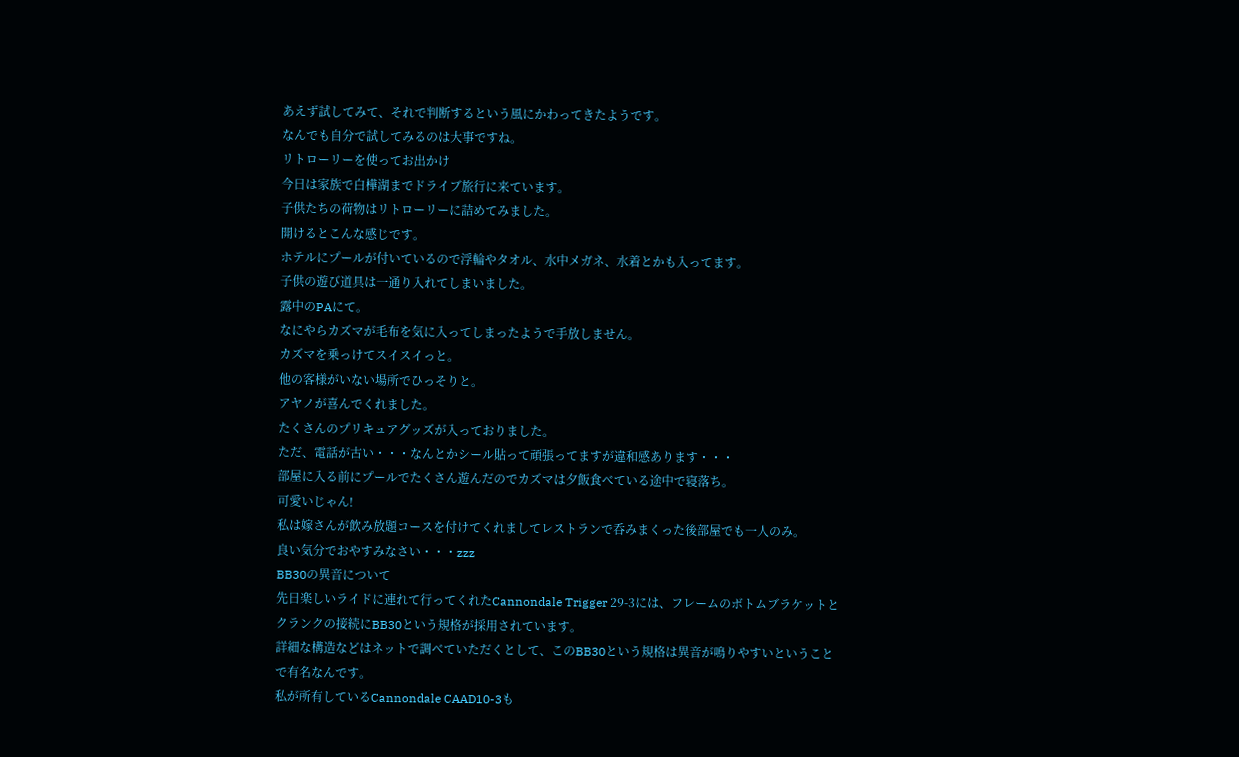あえず試してみて、それで判断するという風にかわってきたようです。
なんでも自分で試してみるのは大事ですね。
リトローリーを使ってお出かけ
今日は家族で白樺湖までドライブ旅行に来ています。
子供たちの荷物はリトローリーに詰めてみました。
開けるとこんな感じです。
ホテルにプールが付いているので浮輪やタオル、水中メガネ、水着とかも入ってます。
子供の遊び道具は一通り入れてしまいました。
露中のPAにて。
なにやらカズマが毛布を気に入ってしまったようで手放しません。
カズマを乗っけてスイスイっと。
他の客様がいない場所でひっそりと。
アヤノが喜んでくれました。
たくさんのプリキュアグッズが入っておりました。
ただ、電話が古い・・・なんとかシール貼って頑張ってますが違和感あります・・・
部屋に入る前にプールでたくさん遊んだのでカズマは夕飯食べている途中で寝落ち。
可愛いじゃん!
私は嫁さんが飲み放題コースを付けてくれましてレストランで呑みまくった後部屋でも一人のみ。
良い気分でおやすみなさい・・・zzz
BB30の異音について
先日楽しいライドに連れて行ってくれたCannondale Trigger 29-3には、フレームのボトムブラケットとクランクの接続にBB30という規格が採用されています。
詳細な構造などはネットで調べていただくとして、このBB30という規格は異音が鳴りやすいということで有名なんです。
私が所有しているCannondale CAAD10-3も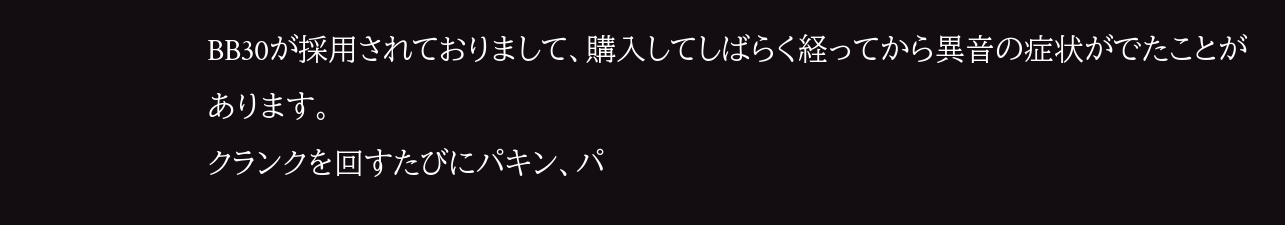BB30が採用されておりまして、購入してしばらく経ってから異音の症状がでたことがあります。
クランクを回すたびにパキン、パ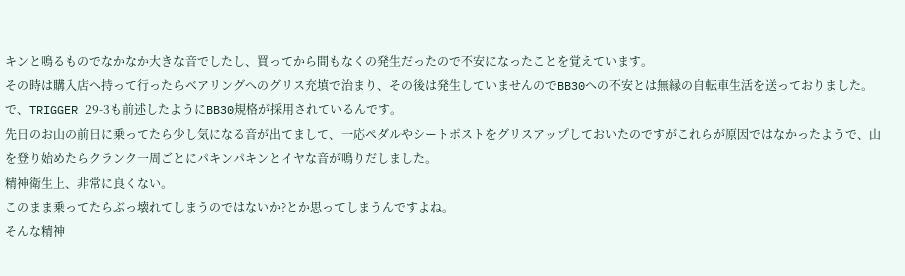キンと鳴るものでなかなか大きな音でしたし、買ってから間もなくの発生だったので不安になったことを覚えています。
その時は購入店へ持って行ったらベアリングへのグリス充填で治まり、その後は発生していませんのでBB30への不安とは無縁の自転車生活を送っておりました。
で、TRIGGER 29-3も前述したようにBB30規格が採用されているんです。
先日のお山の前日に乗ってたら少し気になる音が出てまして、一応ペダルやシートポストをグリスアップしておいたのですがこれらが原因ではなかったようで、山を登り始めたらクランク一周ごとにパキンパキンとイヤな音が鳴りだしました。
精神衛生上、非常に良くない。
このまま乗ってたらぶっ壊れてしまうのではないか?とか思ってしまうんですよね。
そんな精神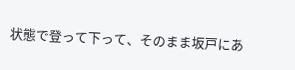状態で登って下って、そのまま坂戸にあ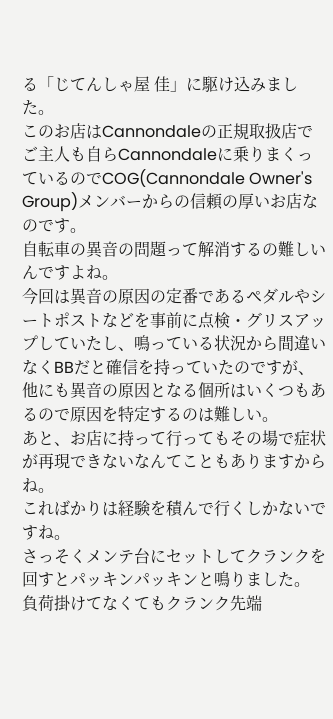る「じてんしゃ屋 佳」に駆け込みました。
このお店はCannondaleの正規取扱店でご主人も自らCannondaleに乗りまくっているのでCOG(Cannondale Owner's Group)メンバーからの信頼の厚いお店なのです。
自転車の異音の問題って解消するの難しいんですよね。
今回は異音の原因の定番であるペダルやシートポストなどを事前に点検・グリスアップしていたし、鳴っている状況から間違いなくBBだと確信を持っていたのですが、
他にも異音の原因となる個所はいくつもあるので原因を特定するのは難しい。
あと、お店に持って行ってもその場で症状が再現できないなんてこともありますからね。
こればかりは経験を積んで行くしかないですね。
さっそくメンテ台にセットしてクランクを回すとパッキンパッキンと鳴りました。
負荷掛けてなくてもクランク先端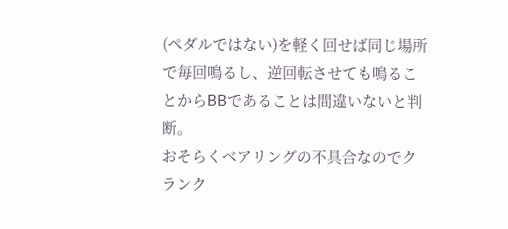(ペダルではない)を軽く回せば同じ場所で毎回鳴るし、逆回転させても鳴ることからBBであることは間違いないと判断。
おそらくベアリングの不具合なのでクランク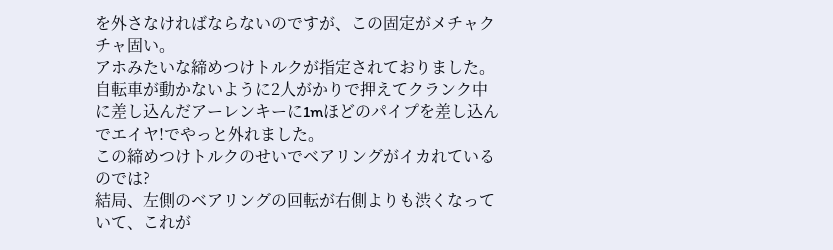を外さなければならないのですが、この固定がメチャクチャ固い。
アホみたいな締めつけトルクが指定されておりました。
自転車が動かないように2人がかりで押えてクランク中に差し込んだアーレンキーに1mほどのパイプを差し込んでエイヤ!でやっと外れました。
この締めつけトルクのせいでベアリングがイカれているのでは?
結局、左側のベアリングの回転が右側よりも渋くなっていて、これが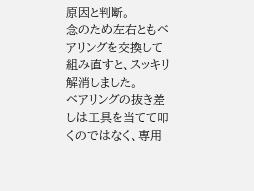原因と判断。
念のため左右ともベアリングを交換して組み直すと、スッキリ解消しました。
ベアリングの抜き差しは工具を当てて叩くのではなく、専用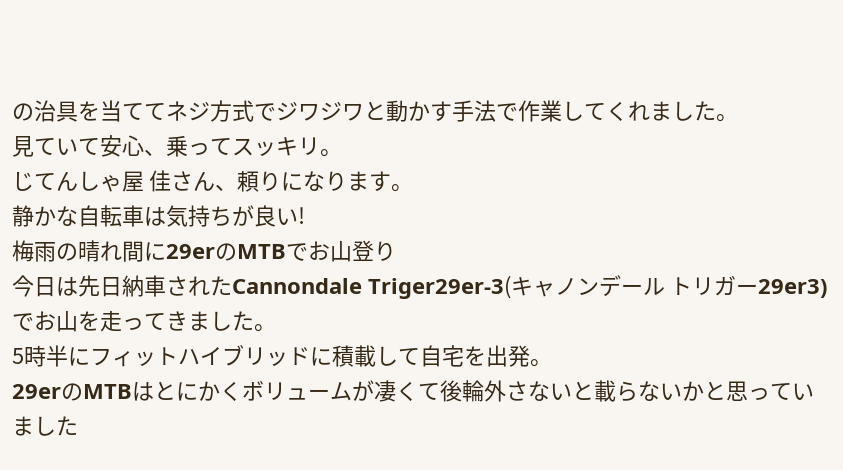の治具を当ててネジ方式でジワジワと動かす手法で作業してくれました。
見ていて安心、乗ってスッキリ。
じてんしゃ屋 佳さん、頼りになります。
静かな自転車は気持ちが良い!
梅雨の晴れ間に29erのMTBでお山登り
今日は先日納車されたCannondale Triger29er-3(キャノンデール トリガー29er3)でお山を走ってきました。
5時半にフィットハイブリッドに積載して自宅を出発。
29erのMTBはとにかくボリュームが凄くて後輪外さないと載らないかと思っていました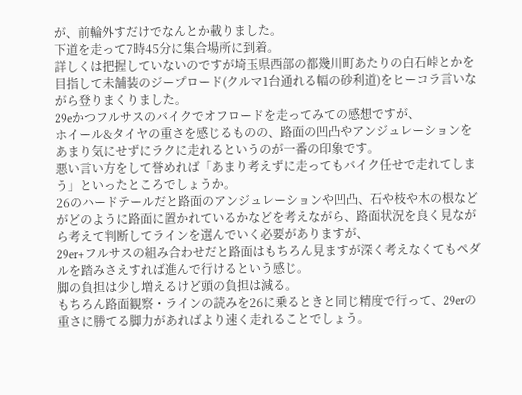が、前輪外すだけでなんとか載りました。
下道を走って7時45分に集合場所に到着。
詳しくは把握していないのですが埼玉県西部の都幾川町あたりの白石峠とかを目指して未舗装のジープロード(クルマ1台通れる幅の砂利道)をヒーコラ言いながら登りまくりました。
29eかつフルサスのバイクでオフロードを走ってみての感想ですが、
ホイール&タイヤの重さを感じるものの、路面の凹凸やアンジュレーションをあまり気にせずにラクに走れるというのが一番の印象です。
悪い言い方をして誉めれば「あまり考えずに走ってもバイク任せで走れてしまう」といったところでしょうか。
26のハードテールだと路面のアンジュレーションや凹凸、石や枝や木の根などがどのように路面に置かれているかなどを考えながら、路面状況を良く見ながら考えて判断してラインを選んでいく必要がありますが、
29er+フルサスの組み合わせだと路面はもちろん見ますが深く考えなくてもペダルを踏みさえすれば進んで行けるという感じ。
脚の負担は少し増えるけど頭の負担は減る。
もちろん路面観察・ラインの読みを26に乗るときと同じ精度で行って、29erの重さに勝てる脚力があればより速く走れることでしょう。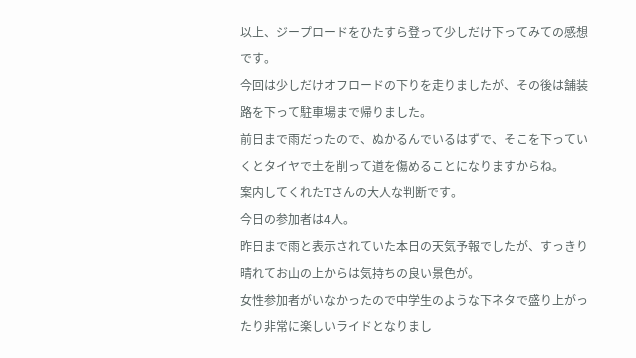以上、ジープロードをひたすら登って少しだけ下ってみての感想です。
今回は少しだけオフロードの下りを走りましたが、その後は舗装路を下って駐車場まで帰りました。
前日まで雨だったので、ぬかるんでいるはずで、そこを下っていくとタイヤで土を削って道を傷めることになりますからね。
案内してくれたTさんの大人な判断です。
今日の参加者は4人。
昨日まで雨と表示されていた本日の天気予報でしたが、すっきり晴れてお山の上からは気持ちの良い景色が。
女性参加者がいなかったので中学生のような下ネタで盛り上がったり非常に楽しいライドとなりまし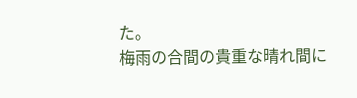た。
梅雨の合間の貴重な晴れ間に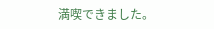満喫できました。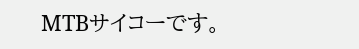MTBサイコーです。